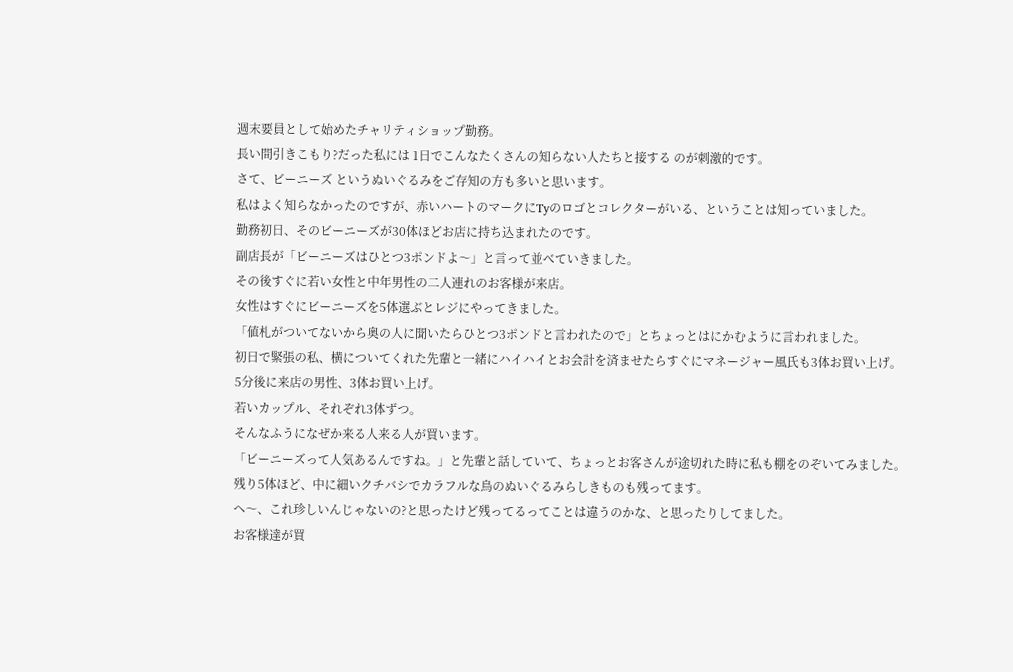週末要員として始めたチャリティショップ勤務。
長い間引きこもり?だった私には 1日でこんなたくさんの知らない人たちと接する のが刺激的です。
さて、ビーニーズ というぬいぐるみをご存知の方も多いと思います。
私はよく知らなかったのですが、赤いハートのマークにTyのロゴとコレクターがいる、ということは知っていました。
勤務初日、そのビーニーズが30体ほどお店に持ち込まれたのです。
副店長が「ビーニーズはひとつ3ポンドよ〜」と言って並べていきました。
その後すぐに若い女性と中年男性の二人連れのお客様が来店。
女性はすぐにビーニーズを5体選ぶとレジにやってきました。
「値札がついてないから奥の人に聞いたらひとつ3ポンドと言われたので」とちょっとはにかむように言われました。
初日で緊張の私、横についてくれた先輩と一緒にハイハイとお会計を済ませたらすぐにマネージャー風氏も3体お買い上げ。
5分後に来店の男性、3体お買い上げ。
若いカップル、それぞれ3体ずつ。
そんなふうになぜか来る人来る人が買います。
「ビーニーズって人気あるんですね。」と先輩と話していて、ちょっとお客さんが途切れた時に私も棚をのぞいてみました。
残り5体ほど、中に細いクチバシでカラフルな鳥のぬいぐるみらしきものも残ってます。
へ〜、これ珍しいんじゃないの?と思ったけど残ってるってことは違うのかな、と思ったりしてました。
お客様達が買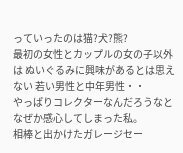っていったのは猫?犬?熊?
最初の女性とカップルの女の子以外は ぬいぐるみに興味があるとは思えない 若い男性と中年男性・・
やっぱりコレクターなんだろうなとなぜか感心してしまった私。
相棒と出かけたガレージセー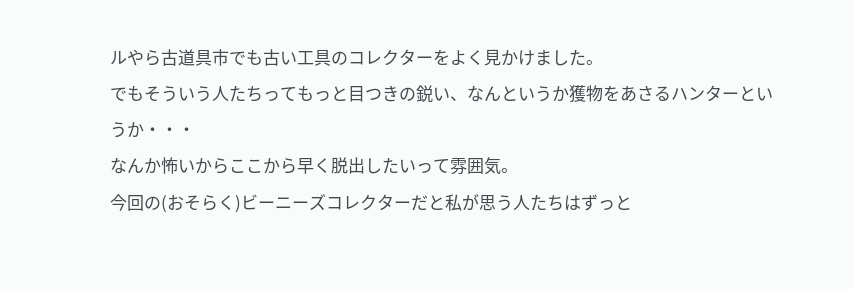ルやら古道具市でも古い工具のコレクターをよく見かけました。
でもそういう人たちってもっと目つきの鋭い、なんというか獲物をあさるハンターというか・・・
なんか怖いからここから早く脱出したいって雰囲気。
今回の(おそらく)ビーニーズコレクターだと私が思う人たちはずっと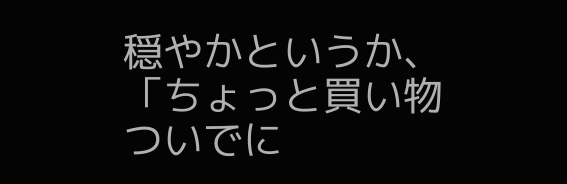穏やかというか、
「ちょっと買い物ついでに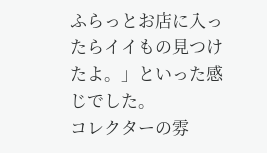ふらっとお店に入ったらイイもの見つけたよ。」といった感じでした。
コレクターの雰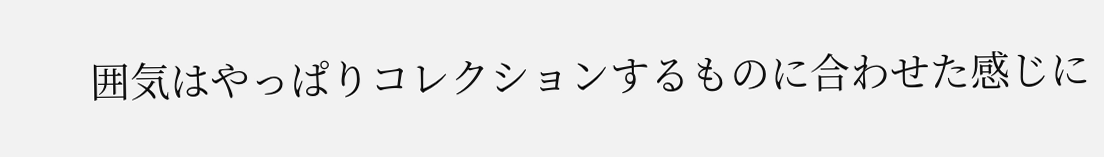囲気はやっぱりコレクションするものに合わせた感じに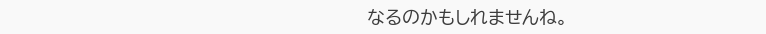なるのかもしれませんね。